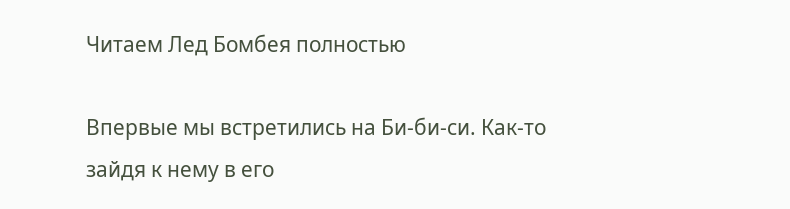Читаем Лед Бомбея полностью

Впервые мы встретились на Би-би-си. Как-то зайдя к нему в его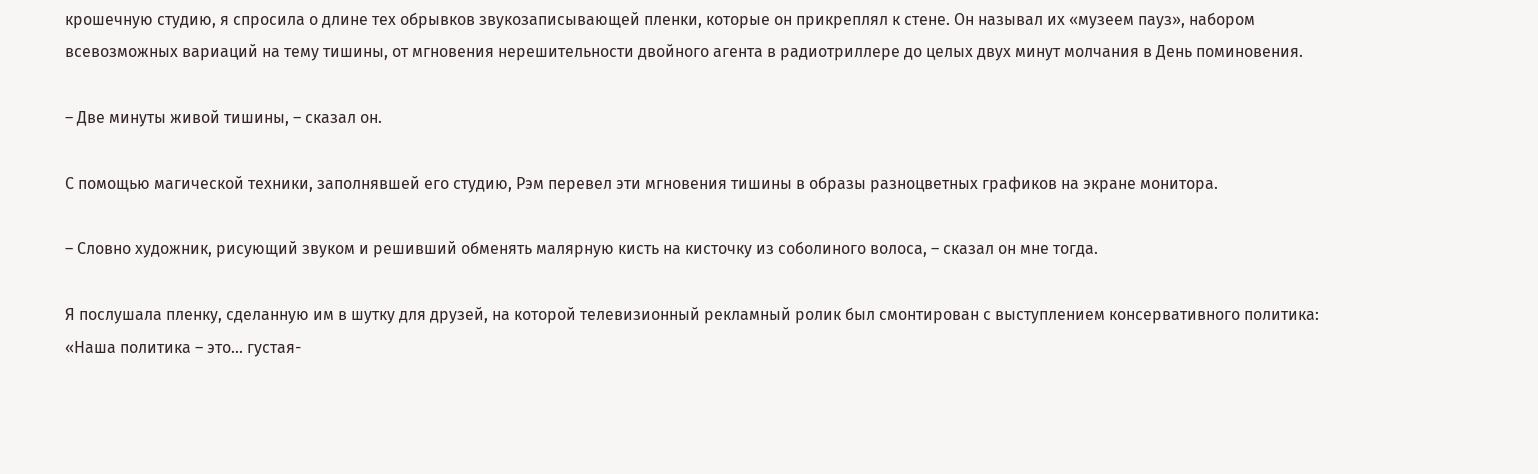крошечную студию, я спросила о длине тех обрывков звукозаписывающей пленки, которые он прикреплял к стене. Он называл их «музеем пауз», набором всевозможных вариаций на тему тишины, от мгновения нерешительности двойного агента в радиотриллере до целых двух минут молчания в День поминовения.

– Две минуты живой тишины, – сказал он.

С помощью магической техники, заполнявшей его студию, Рэм перевел эти мгновения тишины в образы разноцветных графиков на экране монитора.

– Словно художник, рисующий звуком и решивший обменять малярную кисть на кисточку из соболиного волоса, – сказал он мне тогда.

Я послушала пленку, сделанную им в шутку для друзей, на которой телевизионный рекламный ролик был смонтирован с выступлением консервативного политика: «Наша политика – это... густая-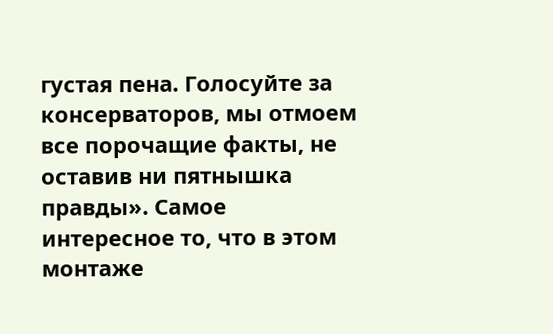густая пена. Голосуйте за консерваторов, мы отмоем все порочащие факты, не оставив ни пятнышка правды». Самое интересное то, что в этом монтаже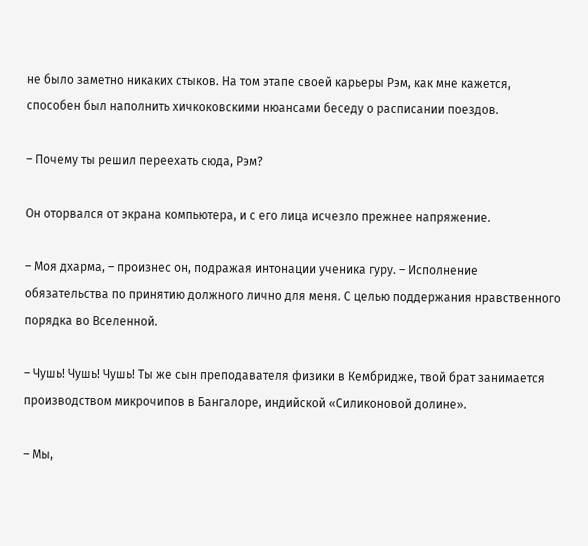не было заметно никаких стыков. На том этапе своей карьеры Рэм, как мне кажется, способен был наполнить хичкоковскими нюансами беседу о расписании поездов.

– Почему ты решил переехать сюда, Рэм?

Он оторвался от экрана компьютера, и с его лица исчезло прежнее напряжение.

– Моя дхарма, – произнес он, подражая интонации ученика гуру. – Исполнение обязательства по принятию должного лично для меня. С целью поддержания нравственного порядка во Вселенной.

– Чушь! Чушь! Чушь! Ты же сын преподавателя физики в Кембридже, твой брат занимается производством микрочипов в Бангалоре, индийской «Силиконовой долине».

– Мы,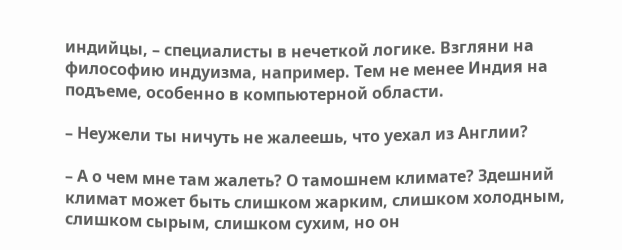индийцы, – специалисты в нечеткой логике. Взгляни на философию индуизма, например. Тем не менее Индия на подъеме, особенно в компьютерной области.

– Неужели ты ничуть не жалеешь, что уехал из Англии?

– А о чем мне там жалеть? О тамошнем климате? Здешний климат может быть слишком жарким, слишком холодным, слишком сырым, слишком сухим, но он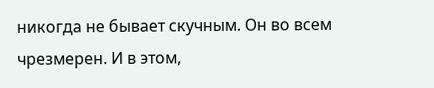никогда не бывает скучным. Он во всем чрезмерен. И в этом,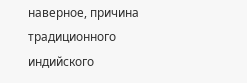наверное, причина традиционного индийского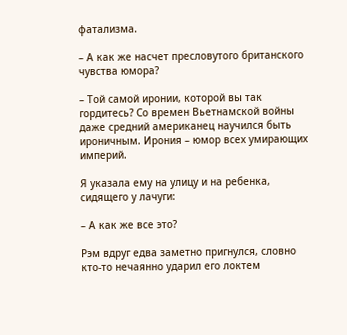фатализма.

– А как же насчет пресловутого британского чувства юмора?

– Той самой иронии, которой вы так гордитесь? Со времен Вьетнамской войны даже средний американец научился быть ироничным. Ирония – юмор всех умирающих империй.

Я указала ему на улицу и на ребенка, сидящего у лачуги:

– А как же все это?

Рэм вдруг едва заметно пригнулся, словно кто-то нечаянно ударил его локтем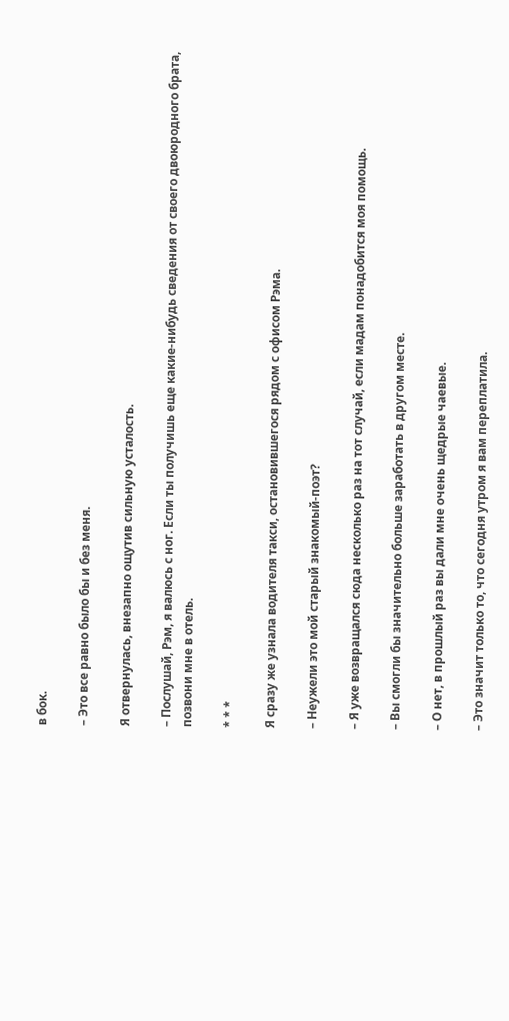в бок.

– Это все равно было бы и без меня.

Я отвернулась, внезапно ощутив сильную усталость.

– Послушай, Рэм, я валюсь с ног. Если ты получишь еще какие-нибудь сведения от своего двоюродного брата, позвони мне в отель.

* * *

Я сразу же узнала водителя такси, остановившегося рядом с офисом Рэма.

– Неужели это мой старый знакомый-поэт?

– Я уже возвращался сюда несколько раз на тот случай, если мадам понадобится моя помощь.

– Вы смогли бы значительно больше заработать в другом месте.

– О нет, в прошлый раз вы дали мне очень щедрые чаевые.

– Это значит только то, что сегодня утром я вам переплатила.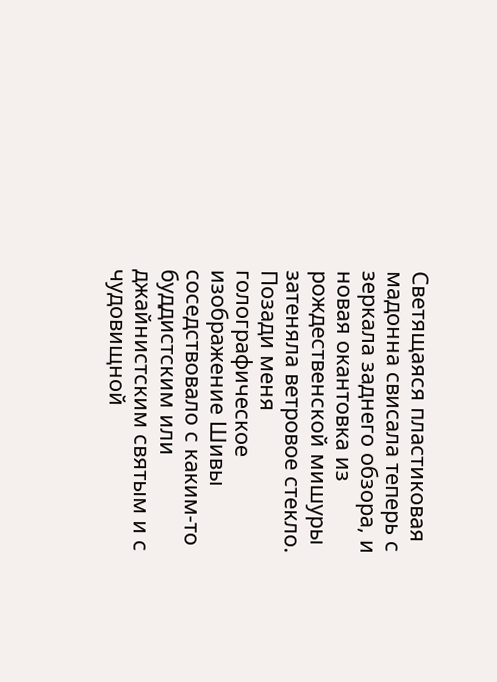Светящаяся пластиковая мадонна свисала теперь с зеркала заднего обзора, и новая окантовка из рождественской мишуры затеняла ветровое стекло. Позади меня голографическое изображение Шивы соседствовало с каким-то буддистским или джайнистским святым и с чудовищной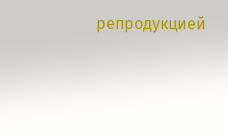репродукцией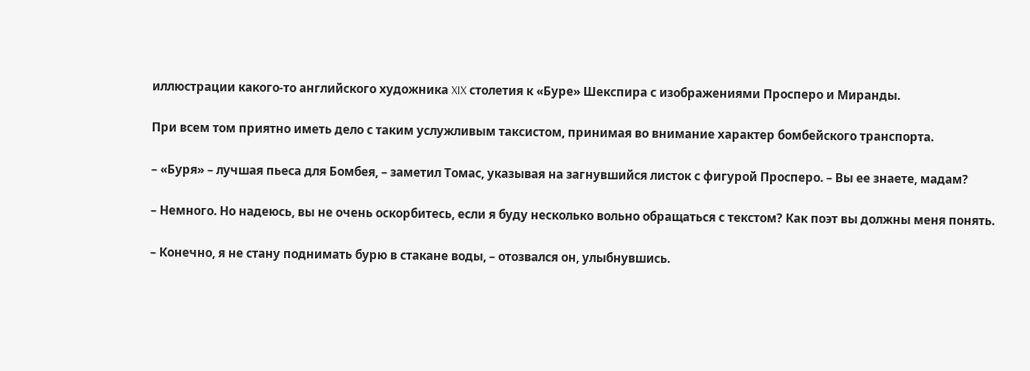иллюстрации какого-то английского художника XIX столетия к «Буре» Шекспира с изображениями Просперо и Миранды.

При всем том приятно иметь дело с таким услужливым таксистом, принимая во внимание характер бомбейского транспорта.

– «Буря» – лучшая пьеса для Бомбея, – заметил Томас, указывая на загнувшийся листок с фигурой Просперо. – Вы ее знаете, мадам?

– Немного. Но надеюсь, вы не очень оскорбитесь, если я буду несколько вольно обращаться с текстом? Как поэт вы должны меня понять.

– Конечно, я не стану поднимать бурю в стакане воды, – отозвался он, улыбнувшись.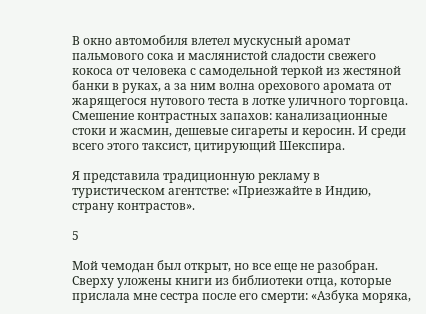В окно автомобиля влетел мускусный аромат пальмового сока и маслянистой сладости свежего кокоса от человека с самодельной теркой из жестяной банки в руках, а за ним волна орехового аромата от жарящегося нутового теста в лотке уличного торговца. Смешение контрастных запахов: канализационные стоки и жасмин, дешевые сигареты и керосин. И среди всего этого таксист, цитирующий Шекспира.

Я представила традиционную рекламу в туристическом агентстве: «Приезжайте в Индию, страну контрастов».

5

Мой чемодан был открыт, но все еще не разобран. Сверху уложены книги из библиотеки отца, которые прислала мне сестра после его смерти: «Азбука моряка,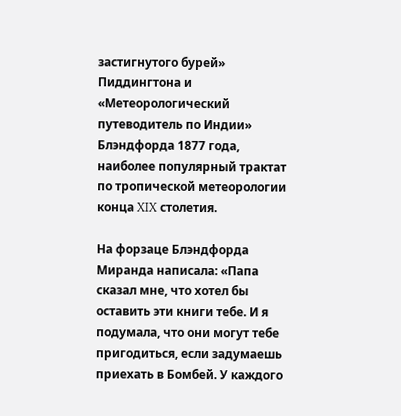застигнутого бурей» Пиддингтона и «Метеорологический путеводитель по Индии» Блэндфорда 1877 года, наиболее популярный трактат по тропической метеорологии конца XIX столетия.

На форзаце Блэндфорда Миранда написала: «Папа сказал мне, что хотел бы оставить эти книги тебе. И я подумала, что они могут тебе пригодиться, если задумаешь приехать в Бомбей. У каждого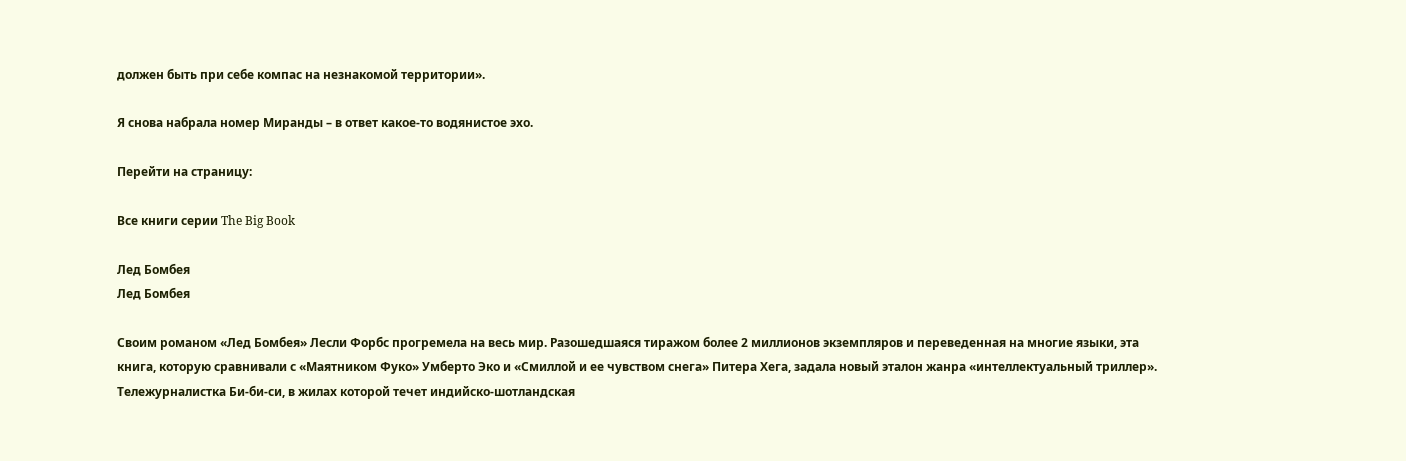должен быть при себе компас на незнакомой территории».

Я снова набрала номер Миранды – в ответ какое-то водянистое эхо.

Перейти на страницу:

Все книги серии The Big Book

Лед Бомбея
Лед Бомбея

Своим романом «Лед Бомбея» Лесли Форбс прогремела на весь мир. Разошедшаяся тиражом более 2 миллионов экземпляров и переведенная на многие языки, эта книга, которую сравнивали с «Маятником Фуко» Умберто Эко и «Смиллой и ее чувством снега» Питера Хега, задала новый эталон жанра «интеллектуальный триллер». Тележурналистка Би-би-си, в жилах которой течет индийско-шотландская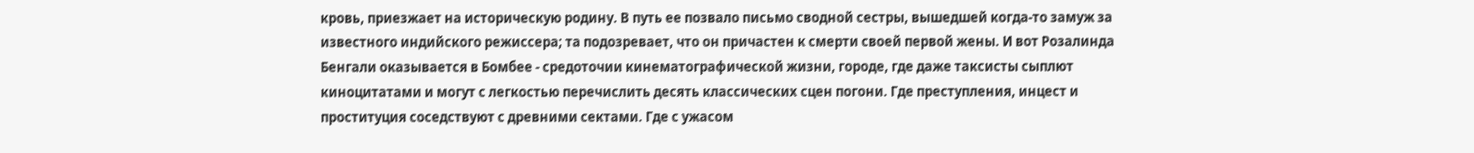кровь, приезжает на историческую родину. В путь ее позвало письмо сводной сестры, вышедшей когда-то замуж за известного индийского режиссера; та подозревает, что он причастен к смерти своей первой жены. И вот Розалинда Бенгали оказывается в Бомбее - средоточии кинематографической жизни, городе, где даже таксисты сыплют киноцитатами и могут с легкостью перечислить десять классических сцен погони. Где преступления, инцест и проституция соседствуют с древними сектами. Где с ужасом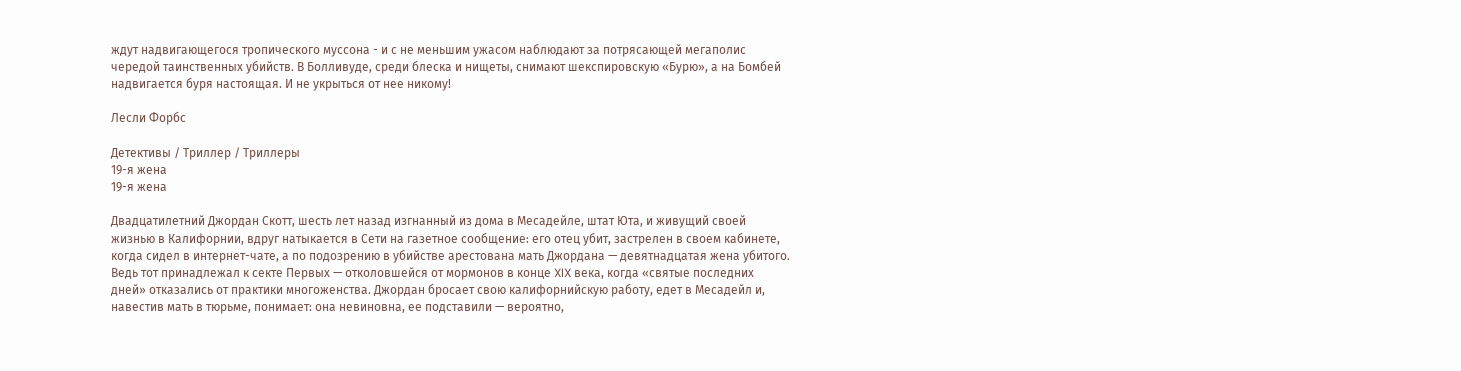ждут надвигающегося тропического муссона - и с не меньшим ужасом наблюдают за потрясающей мегаполис чередой таинственных убийств. В Болливуде, среди блеска и нищеты, снимают шекспировскую «Бурю», а на Бомбей надвигается буря настоящая. И не укрыться от нее никому!

Лесли Форбс

Детективы / Триллер / Триллеры
19-я жена
19-я жена

Двадцатилетний Джордан Скотт, шесть лет назад изгнанный из дома в Месадейле, штат Юта, и живущий своей жизнью в Калифорнии, вдруг натыкается в Сети на газетное сообщение: его отец убит, застрелен в своем кабинете, когда сидел в интернет-чате, а по подозрению в убийстве арестована мать Джордана — девятнадцатая жена убитого. Ведь тот принадлежал к секте Первых — отколовшейся от мормонов в конце XIX века, когда «святые последних дней» отказались от практики многоженства. Джордан бросает свою калифорнийскую работу, едет в Месадейл и, навестив мать в тюрьме, понимает: она невиновна, ее подставили — вероятно,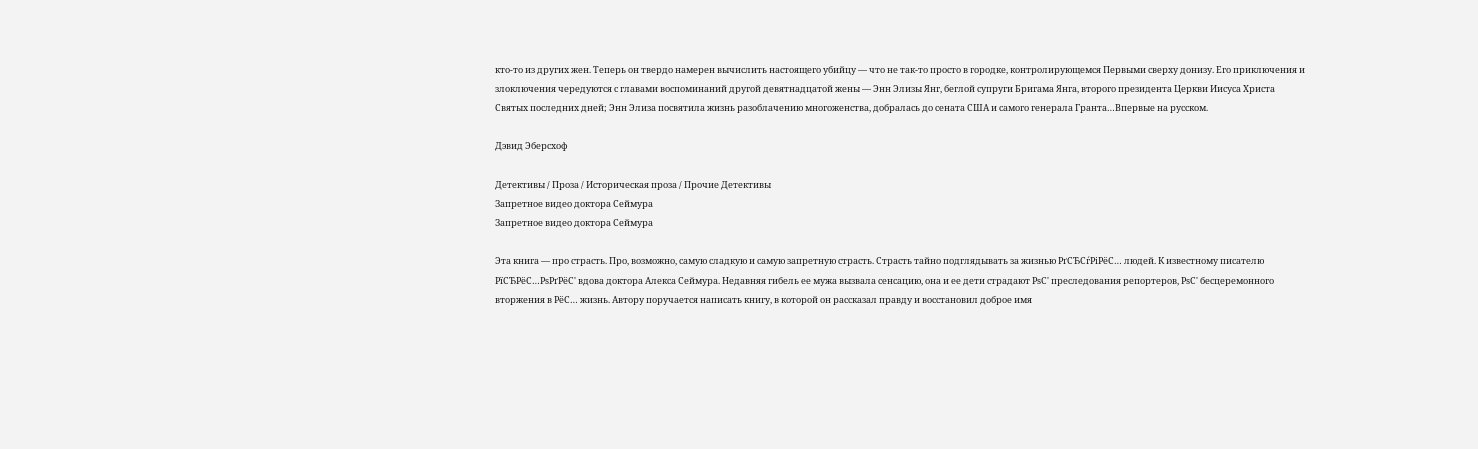кто-то из других жен. Теперь он твердо намерен вычислить настоящего убийцу — что не так-то просто в городке, контролирующемся Первыми сверху донизу. Его приключения и злоключения чередуются с главами воспоминаний другой девятнадцатой жены — Энн Элизы Янг, беглой супруги Бригама Янга, второго президента Церкви Иисуса Христа Святых последних дней; Энн Элиза посвятила жизнь разоблачению многоженства, добралась до сената США и самого генерала Гранта…Впервые на русском.

Дэвид Эберсхоф

Детективы / Проза / Историческая проза / Прочие Детективы
Запретное видео доктора Сеймура
Запретное видео доктора Сеймура

Эта книга — про страсть. Про, возможно, самую сладкую и самую запретную страсть. Страсть тайно подглядывать за жизнью РґСЂСѓРіРёС… людей. К известному писателю РїСЂРёС…РѕРґРёС' вдова доктора Алекса Сеймура. Недавняя гибель ее мужа вызвала сенсацию, она и ее дети страдают РѕС' преследования репортеров, РѕС' бесцеремонного вторжения в РёС… жизнь. Автору поручается написать книгу, в которой он рассказал правду и восстановил доброе имя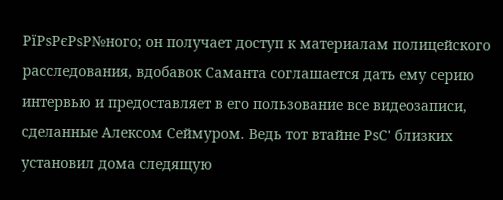РїРѕРєРѕР№ного; он получает доступ к материалам полицейского расследования, вдобавок Саманта соглашается дать ему серию интервью и предоставляет в его пользование все видеозаписи, сделанные Алексом Сеймуром. Ведь тот втайне РѕС' близких установил дома следящую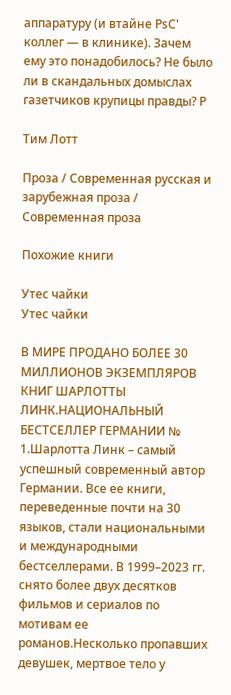аппаратуру (и втайне РѕС' коллег — в клинике). Зачем ему это понадобилось? Не было ли в скандальных домыслах газетчиков крупицы правды? Р

Тим Лотт

Проза / Современная русская и зарубежная проза / Современная проза

Похожие книги

Утес чайки
Утес чайки

В МИРЕ ПРОДАНО БОЛЕЕ 30 МИЛЛИОНОВ ЭКЗЕМПЛЯРОВ КНИГ ШАРЛОТТЫ ЛИНК.НАЦИОНАЛЬНЫЙ БЕСТСЕЛЛЕР ГЕРМАНИИ № 1.Шарлотта Линк – самый успешный современный автор Германии. Все ее книги, переведенные почти на 30 языков, стали национальными и международными бестселлерами. В 1999–2023 гг. снято более двух десятков фильмов и сериалов по мотивам ее романов.Несколько пропавших девушек, мертвое тело у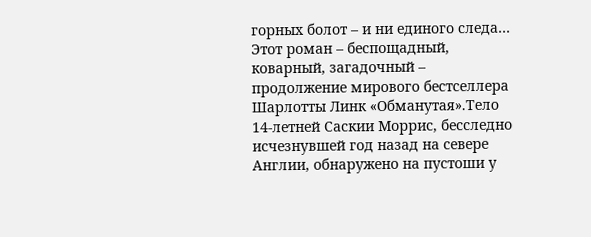горных болот – и ни единого следа… Этот роман – беспощадный, коварный, загадочный – продолжение мирового бестселлера Шарлотты Линк «Обманутая».Тело 14-летней Саскии Моррис, бесследно исчезнувшей год назад на севере Англии, обнаружено на пустоши у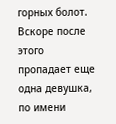горных болот. Вскоре после этого пропадает еще одна девушка, по имени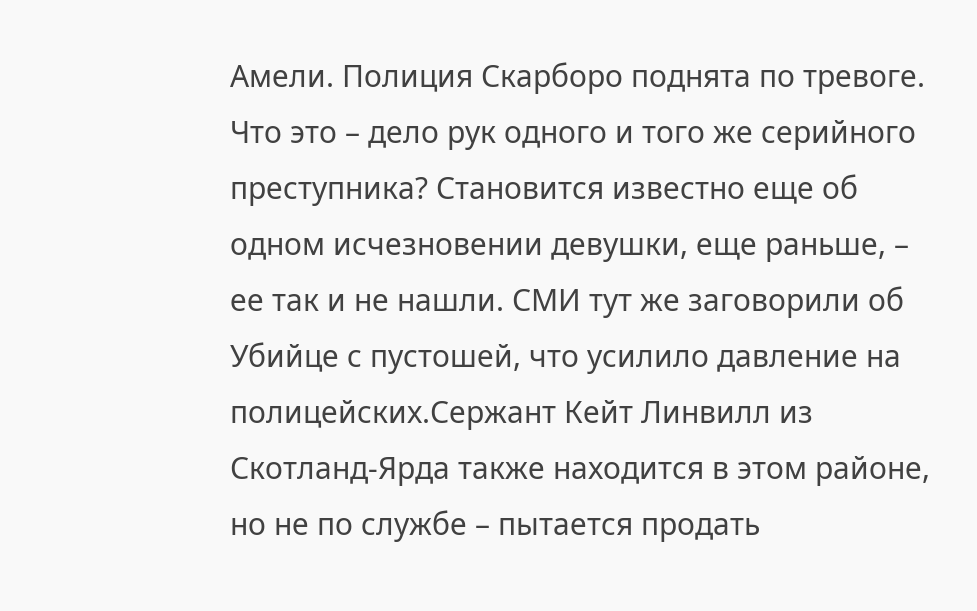Амели. Полиция Скарборо поднята по тревоге. Что это – дело рук одного и того же серийного преступника? Становится известно еще об одном исчезновении девушки, еще раньше, – ее так и не нашли. СМИ тут же заговорили об Убийце с пустошей, что усилило давление на полицейских.Сержант Кейт Линвилл из Скотланд-Ярда также находится в этом районе, но не по службе – пытается продать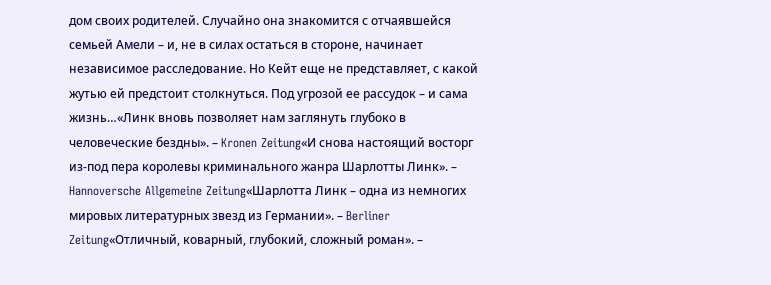дом своих родителей. Случайно она знакомится с отчаявшейся семьей Амели – и, не в силах остаться в стороне, начинает независимое расследование. Но Кейт еще не представляет, с какой жутью ей предстоит столкнуться. Под угрозой ее рассудок – и сама жизнь…«Линк вновь позволяет нам заглянуть глубоко в человеческие бездны». – Kronen Zeitung«И снова настоящий восторг из-под пера королевы криминального жанра Шарлотты Линк». – Hannoversche Allgemeine Zeitung«Шарлотта Линк – одна из немногих мировых литературных звезд из Германии». – Berliner Zeitung«Отличный, коварный, глубокий, сложный роман». –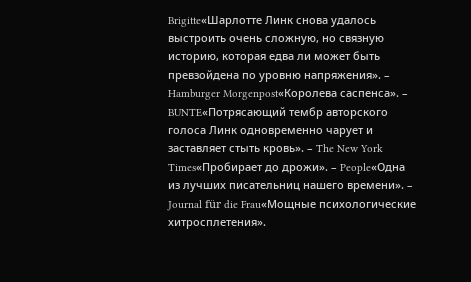Brigitte«Шарлотте Линк снова удалось выстроить очень сложную, но связную историю, которая едва ли может быть превзойдена по уровню напряжения». – Hamburger Morgenpost«Королева саспенса». – BUNTE«Потрясающий тембр авторского голоса Линк одновременно чарует и заставляет стыть кровь». – The New York Times«Пробирает до дрожи». – People«Одна из лучших писательниц нашего времени». – Journal für die Frau«Мощные психологические хитросплетения».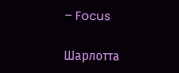– Focus

Шарлотта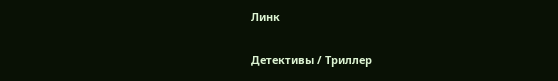Линк

Детективы / Триллер